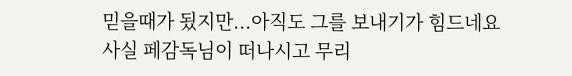믿을때가 됬지만...아직도 그를 보내기가 힘드네요
사실 페감독님이 떠나시고 무리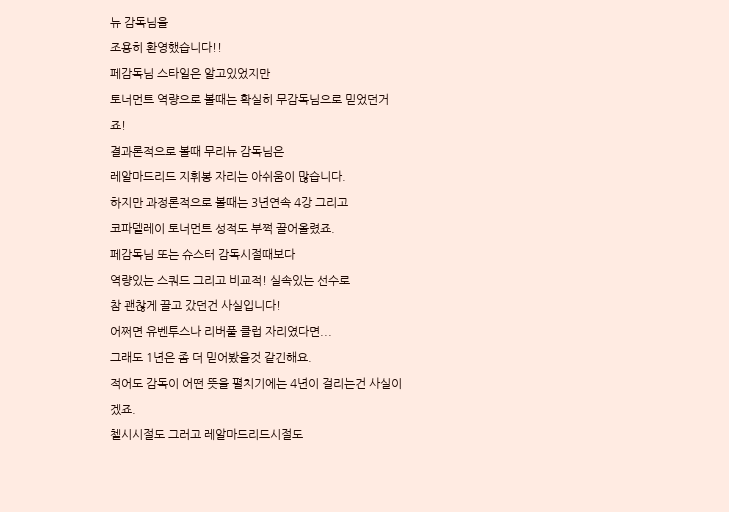뉴 감독님을
조용히 환영했습니다!!
페감독님 스타일은 알고있었지만
토너먼트 역량으로 볼때는 확실히 무감독님으로 믿었던거죠!
결과론적으로 볼때 무리뉴 감독님은
레알마드리드 지휘봉 자리는 아쉬움이 많습니다.
하지만 과정론적으로 볼때는 3년연속 4강 그리고
코파델레이 토너먼트 성적도 부쩍 끌어올렸죠.
페감독님 또는 슈스터 감독시절때보다
역량있는 스쿼드 그리고 비교적! 실속있는 선수로
참 괜찮게 끌고 갔던건 사실입니다!
어쩌면 유벤투스나 리버풀 클럽 자리였다면...
그래도 1년은 좀 더 믿어봤을것 같긴해요.
적어도 감독이 어떤 뜻을 펼치기에는 4년이 걸리는건 사실이겠죠.
첼시시절도 그러고 레알마드리드시절도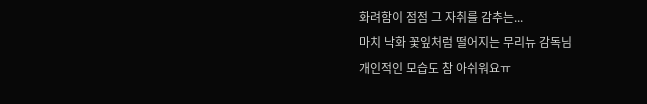화려함이 점점 그 자취를 감추는...
마치 낙화 꽃잎처럼 떨어지는 무리뉴 감독님
개인적인 모습도 참 아쉬워요ㅠ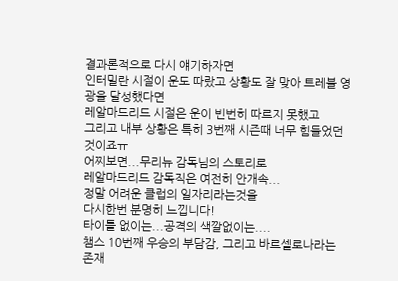결과론적으로 다시 얘기하자면
인터밀란 시절이 운도 따랐고 상황도 잘 맞아 트레블 영광을 달성했다면
레알마드리드 시절은 운이 빈번히 따르지 못했고
그리고 내부 상황은 특히 3번째 시즌때 너무 힘들었던것이죠ㅠ
어찌보면...무리뉴 감독님의 스토리로
레알마드리드 감독직은 여전히 안개속...
정말 어려운 클럽의 일자리라는것을
다시한번 분명히 느낍니다!
타이틀 없이는...공격의 색깔없이는....
챔스 10번째 우승의 부담감, 그리고 바르셀로나라는 존재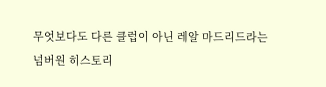무엇보다도 다른 클럽이 아닌 레알 마드리드라는
넘버원 히스토리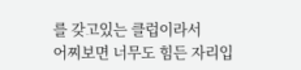를 갖고있는 클럽이라서
어찌보면 너무도 힘든 자리입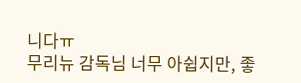니다ㅠ
무리뉴 감독님 너무 아쉽지만, 좋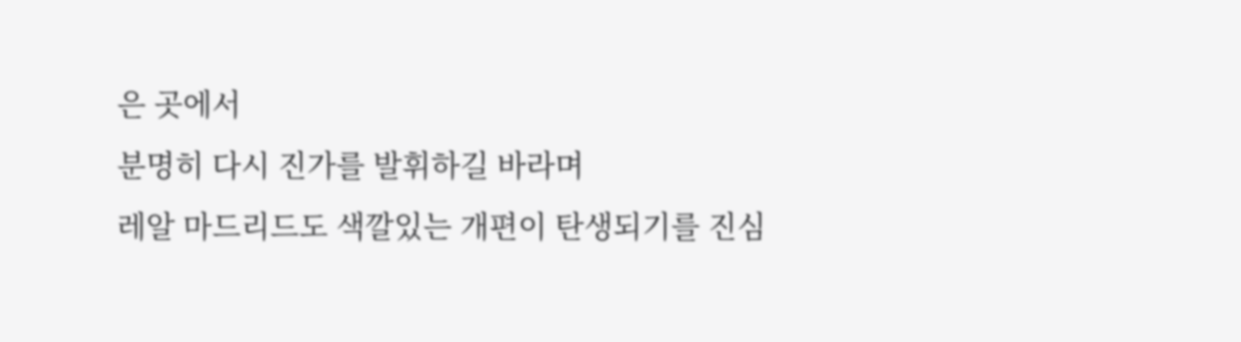은 곳에서
분명히 다시 진가를 발휘하길 바라며
레알 마드리드도 색깔있는 개편이 탄생되기를 진심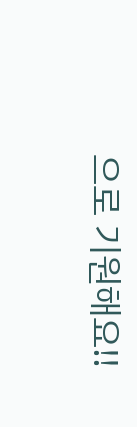으로 기원해요!!